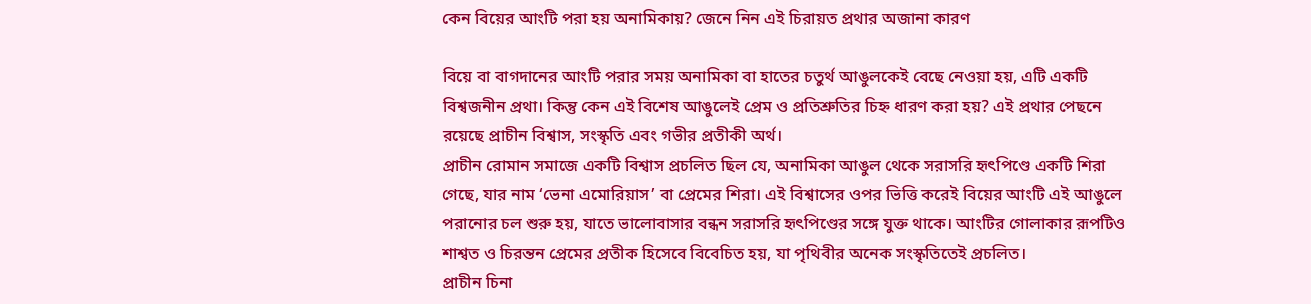কেন বিয়ের আংটি পরা হয় অনামিকায়? জেনে নিন এই চিরায়ত প্রথার অজানা কারণ

বিয়ে বা বাগদানের আংটি পরার সময় অনামিকা বা হাতের চতুর্থ আঙুলকেই বেছে নেওয়া হয়, এটি একটি বিশ্বজনীন প্রথা। কিন্তু কেন এই বিশেষ আঙুলেই প্রেম ও প্রতিশ্রুতির চিহ্ন ধারণ করা হয়? এই প্রথার পেছনে রয়েছে প্রাচীন বিশ্বাস, সংস্কৃতি এবং গভীর প্রতীকী অর্থ।
প্রাচীন রোমান সমাজে একটি বিশ্বাস প্রচলিত ছিল যে, অনামিকা আঙুল থেকে সরাসরি হৃৎপিণ্ডে একটি শিরা গেছে, যার নাম ‘ভেনা এমোরিয়াস’ বা প্রেমের শিরা। এই বিশ্বাসের ওপর ভিত্তি করেই বিয়ের আংটি এই আঙুলে পরানোর চল শুরু হয়, যাতে ভালোবাসার বন্ধন সরাসরি হৃৎপিণ্ডের সঙ্গে যুক্ত থাকে। আংটির গোলাকার রূপটিও শাশ্বত ও চিরন্তন প্রেমের প্রতীক হিসেবে বিবেচিত হয়, যা পৃথিবীর অনেক সংস্কৃতিতেই প্রচলিত।
প্রাচীন চিনা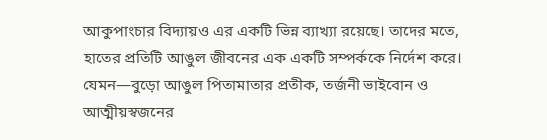আকুপাংচার বিদ্যায়ও এর একটি ভিন্ন ব্যাখ্যা রয়েছে। তাদের মতে, হাতের প্রতিটি আঙুল জীবনের এক একটি সম্পর্ককে নির্দেশ করে। যেমন—বুড়ো আঙুল পিতামাতার প্রতীক, তর্জনী ভাইবোন ও আত্মীয়স্বজনের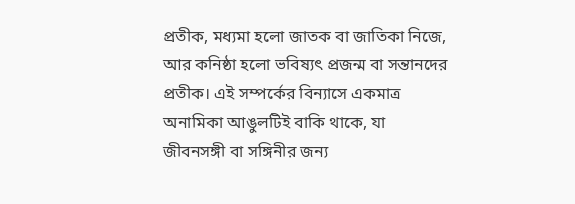প্রতীক, মধ্যমা হলো জাতক বা জাতিকা নিজে, আর কনিষ্ঠা হলো ভবিষ্যৎ প্রজন্ম বা সন্তানদের প্রতীক। এই সম্পর্কের বিন্যাসে একমাত্র অনামিকা আঙুলটিই বাকি থাকে, যা জীবনসঙ্গী বা সঙ্গিনীর জন্য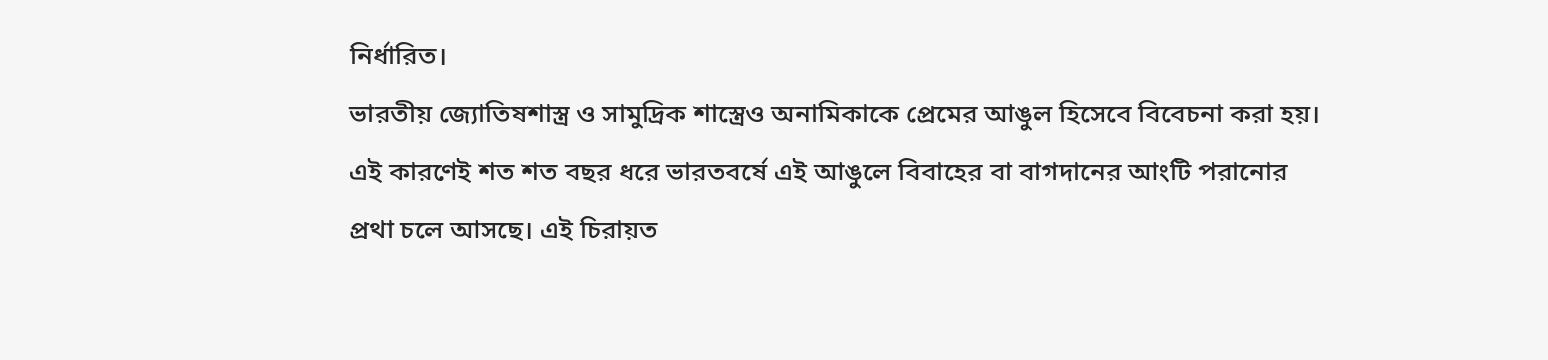নির্ধারিত।
ভারতীয় জ্যোতিষশাস্ত্র ও সামুদ্রিক শাস্ত্রেও অনামিকাকে প্রেমের আঙুল হিসেবে বিবেচনা করা হয়। এই কারণেই শত শত বছর ধরে ভারতবর্ষে এই আঙুলে বিবাহের বা বাগদানের আংটি পরানোর প্রথা চলে আসছে। এই চিরায়ত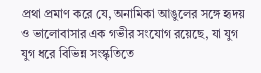প্রথা প্রমাণ করে যে, অনামিকা আঙুলের সঙ্গে হৃদয় ও ভালোবাসার এক গভীর সংযোগ রয়েছে, যা যুগ যুগ ধরে বিভিন্ন সংস্কৃতিতে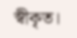স্বীকৃত।